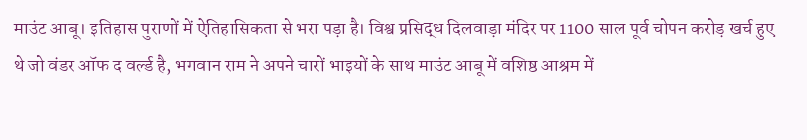माउंट आबू। इतिहास पुराणों में ऐतिहासिकता से भरा पड़ा है। विश्व प्रसिद्ध दिलवाड़ा मंदिर पर 1100 साल पूर्व चोपन करोड़ खर्च हुए थे जो वंडर ऑफ द वर्ल्ड है, भगवान राम ने अपने चारों भाइयों के साथ माउंट आबू में वशिष्ठ आश्रम में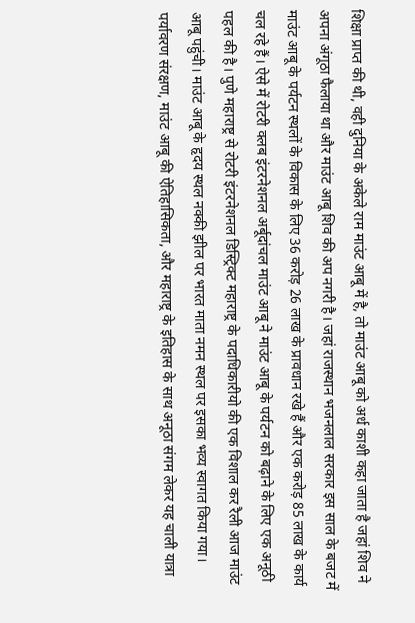शिक्षा प्राप्त की थी, वही दुनिया के अकेले राम माउंट आबू में है, तो माउंट आबू को अर्ध काशी कहा जाता है जहां शिव ने अपना अंगूठा फैलाया था और माउंट आबू शिव की अप नगरी है। जहां राजस्थान भजनलाल सरकार इस साल के बजट में माउंट आबू के पर्यटन स्थलों के विकास के लिए 36 करोड़ 26 लाख के प्रावधान रखे हैं और एक करोड़ 85 लाख के कार्य चल रहे हैं। ऐसे में रोटरी क्लब इंटरनेशनल अर्बूदांचल माउंट आबू ने माउंट आबू के पर्यटन को बढ़ाने के लिए एक अनूठी पहल की है। पुणे महाराष्ट्र से रोटरी इंटरनेशनल डिस्ट्रिक्ट महाराष्ट्र के पदाधिकारीयो की एक विशाल कर रैली आज माउंट आबू पहुंची। माउंट आबू के हृदय स्थल नक्की झील पर भारत माता नमन स्थल पर इसका भव्य स्वागत किया गया। पर्यावरण संरक्षण, माउंट आबू की ऐतिहासिकता, और महाराष्ट्र के इतिहास के साथ अनूठा संगम लेकर यह चाली यात्रा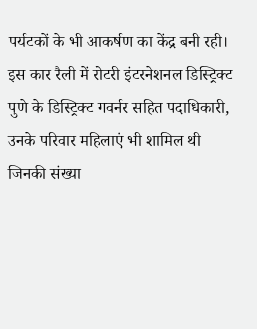पर्यटकों के भी आकर्षण का केंद्र बनी रही। इस कार रैली में रोटरी इंटरनेशनल डिस्ट्रिक्ट पुणे के डिस्ट्रिक्ट गवर्नर सहित पदाधिकारी, उनके परिवार महिलाएं भी शामिल थी जिनकी संख्या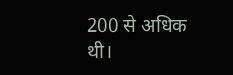200 से अधिक थी।